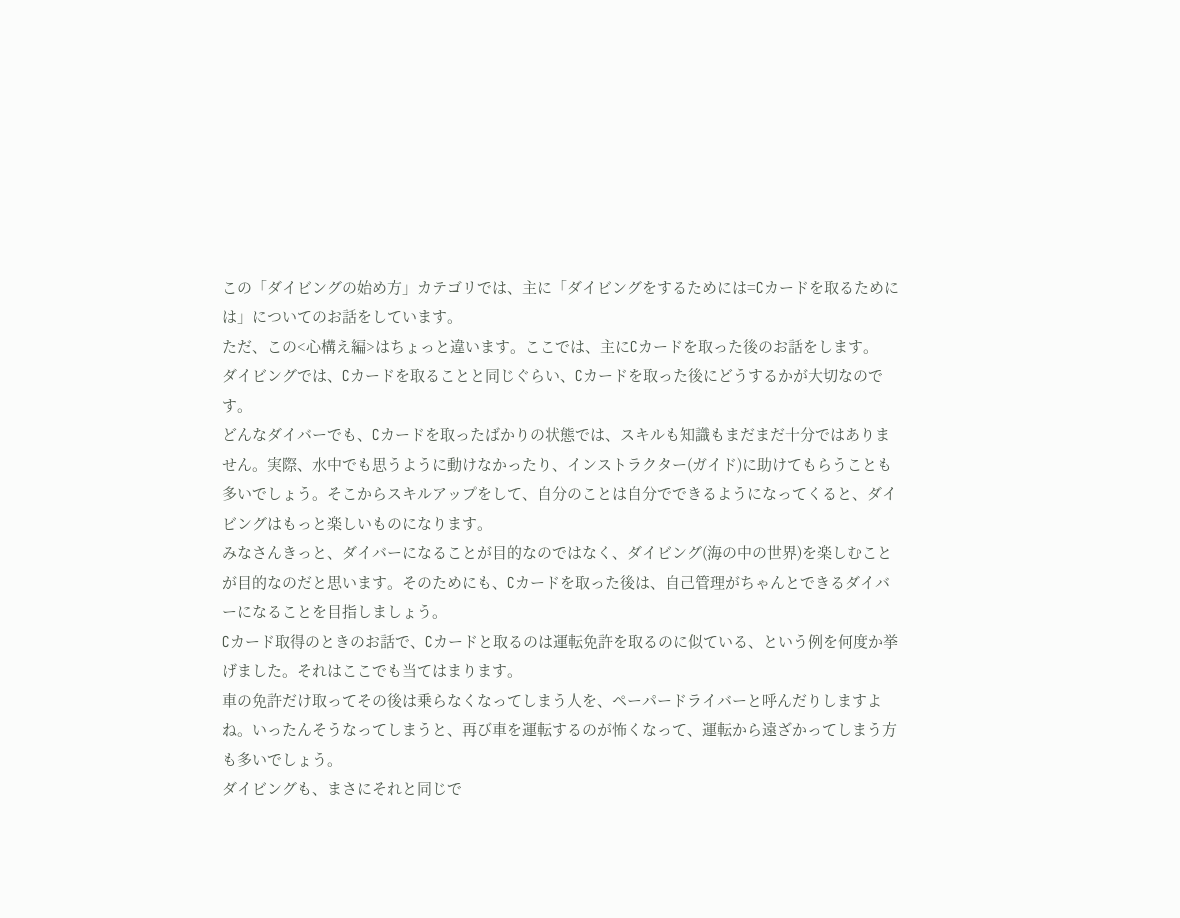この「ダイビングの始め方」カテゴリでは、主に「ダイビングをするためには=Cカードを取るためには」についてのお話をしています。
ただ、この<心構え編>はちょっと違います。ここでは、主にCカードを取った後のお話をします。
ダイビングでは、Cカードを取ることと同じぐらい、Cカードを取った後にどうするかが大切なのです。
どんなダイバーでも、Cカードを取ったばかりの状態では、スキルも知識もまだまだ十分ではありません。実際、水中でも思うように動けなかったり、インストラクター(ガイド)に助けてもらうことも多いでしょう。そこからスキルアップをして、自分のことは自分でできるようになってくると、ダイビングはもっと楽しいものになります。
みなさんきっと、ダイバーになることが目的なのではなく、ダイビング(海の中の世界)を楽しむことが目的なのだと思います。そのためにも、Cカードを取った後は、自己管理がちゃんとできるダイバーになることを目指しましょう。
Cカード取得のときのお話で、Cカードと取るのは運転免許を取るのに似ている、という例を何度か挙げました。それはここでも当てはまります。
車の免許だけ取ってその後は乗らなくなってしまう人を、ペーパードライバーと呼んだりしますよね。いったんそうなってしまうと、再び車を運転するのが怖くなって、運転から遠ざかってしまう方も多いでしょう。
ダイビングも、まさにそれと同じで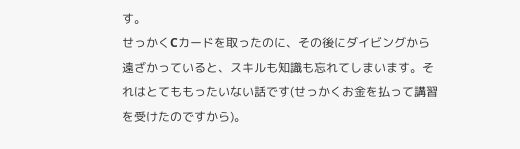す。
せっかくCカードを取ったのに、その後にダイビングから遠ざかっていると、スキルも知識も忘れてしまいます。それはとてももったいない話です(せっかくお金を払って講習を受けたのですから)。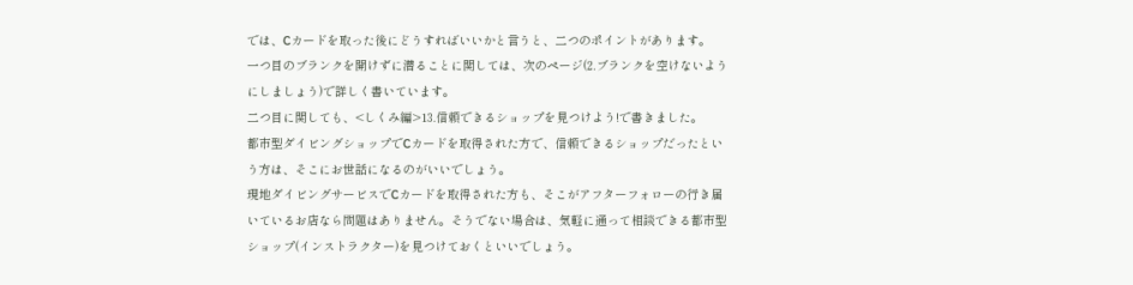では、Cカードを取った後にどうすればいいかと言うと、二つのポイントがあります。
一つ目のブランクを開けずに潜ることに関しては、次のページ(2.ブランクを空けないようにしましょう)で詳しく書いています。
二つ目に関しても、<しくみ編>13.信頼できるショップを見つけよう!で書きました。
都市型ダイビングショップでCカードを取得された方で、信頼できるショップだったという方は、そこにお世話になるのがいいでしょう。
現地ダイビングサービスでCカードを取得された方も、そこがアフターフォローの行き届いているお店なら問題はありません。そうでない場合は、気軽に通って相談できる都市型ショップ(インストラクター)を見つけておくといいでしょう。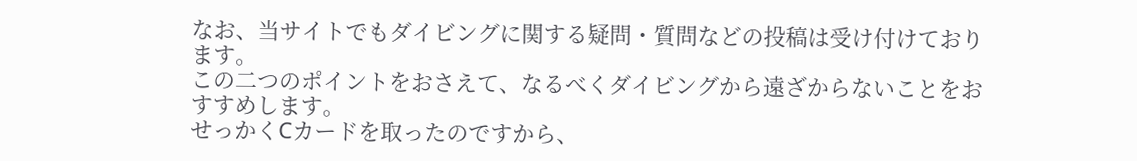なお、当サイトでもダイビングに関する疑問・質問などの投稿は受け付けております。
この二つのポイントをおさえて、なるべくダイビングから遠ざからないことをおすすめします。
せっかくCカードを取ったのですから、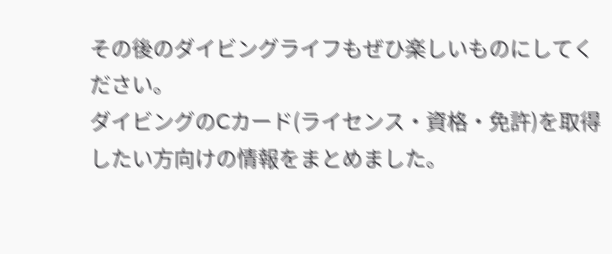その後のダイビングライフもぜひ楽しいものにしてください。
ダイビングのCカード(ライセンス・資格・免許)を取得したい方向けの情報をまとめました。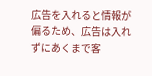広告を入れると情報が偏るため、広告は入れずにあくまで客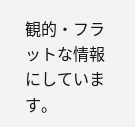観的・フラットな情報にしています。